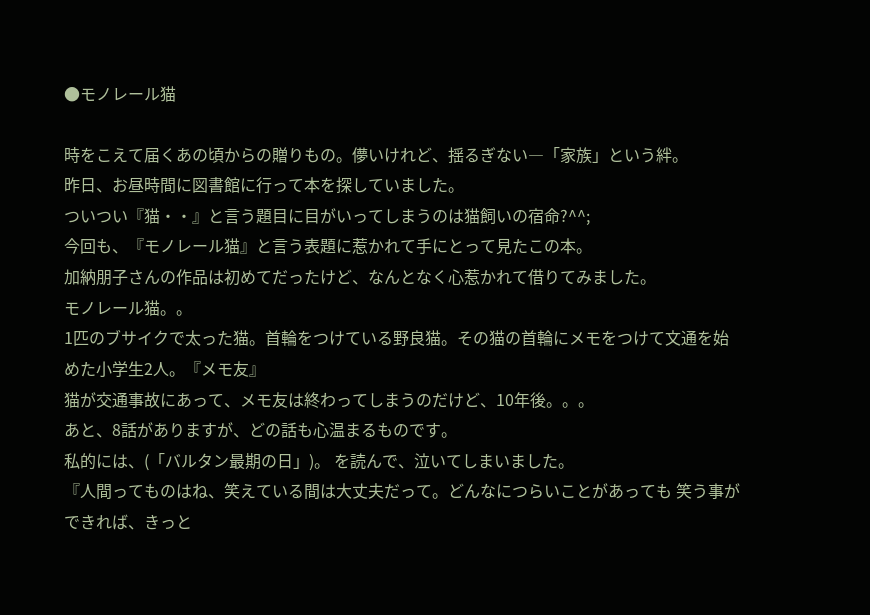●モノレール猫

時をこえて届くあの頃からの贈りもの。儚いけれど、揺るぎない―「家族」という絆。
昨日、お昼時間に図書館に行って本を探していました。
ついつい『猫・・』と言う題目に目がいってしまうのは猫飼いの宿命?^^;
今回も、『モノレール猫』と言う表題に惹かれて手にとって見たこの本。
加納朋子さんの作品は初めてだったけど、なんとなく心惹かれて借りてみました。
モノレール猫。。
1匹のブサイクで太った猫。首輪をつけている野良猫。その猫の首輪にメモをつけて文通を始めた小学生2人。『メモ友』
猫が交通事故にあって、メモ友は終わってしまうのだけど、10年後。。。
あと、8話がありますが、どの話も心温まるものです。
私的には、(「バルタン最期の日」)。 を読んで、泣いてしまいました。
『人間ってものはね、笑えている間は大丈夫だって。どんなにつらいことがあっても 笑う事ができれば、きっと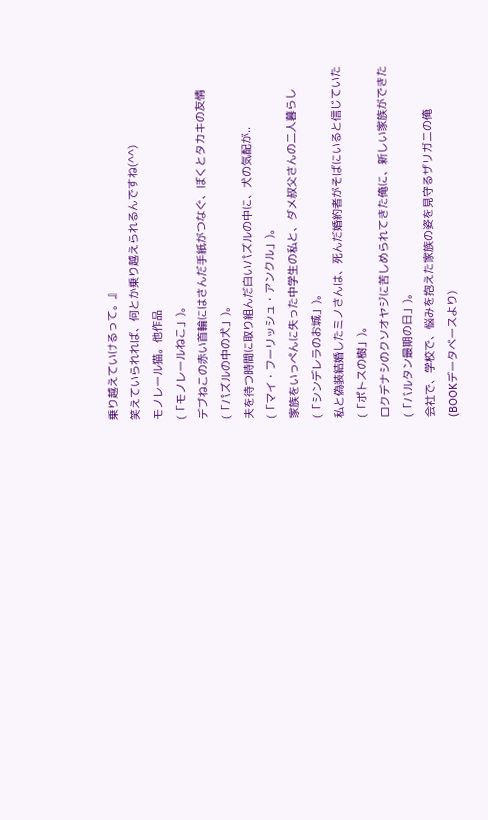乗り越えていけるって。』
笑えていられれば、何とか乗り越えられるんですね(^^)
モノレール猫。他作品
(「モノレールねこ」)。
デブねこの赤い首輪にはさんだ手紙がつなぐ、ぼくとタカキの友情
(「パズルの中の犬」)。
夫を待つ時間に取り組んだ白いパズルの中に、犬の気配が..
(「マイ・フーリッシュ・アンクル」)。
家族をいっぺんに失った中学生の私と、ダメ叔父さんの二人暮らし
(「シンデレラのお城」)。
私と偽装結婚したミノさんは、死んだ婚約者がそばにいると信じていた
(「ポトスの樹」)。
ロクデナシのクソオヤジに苦しめられてきた俺に、新しい家族ができた
(「バルタン最期の日」)。
会社で、学校で、悩みを抱えた家族の姿を見守るザリガニの俺
(BOOKデータベースより)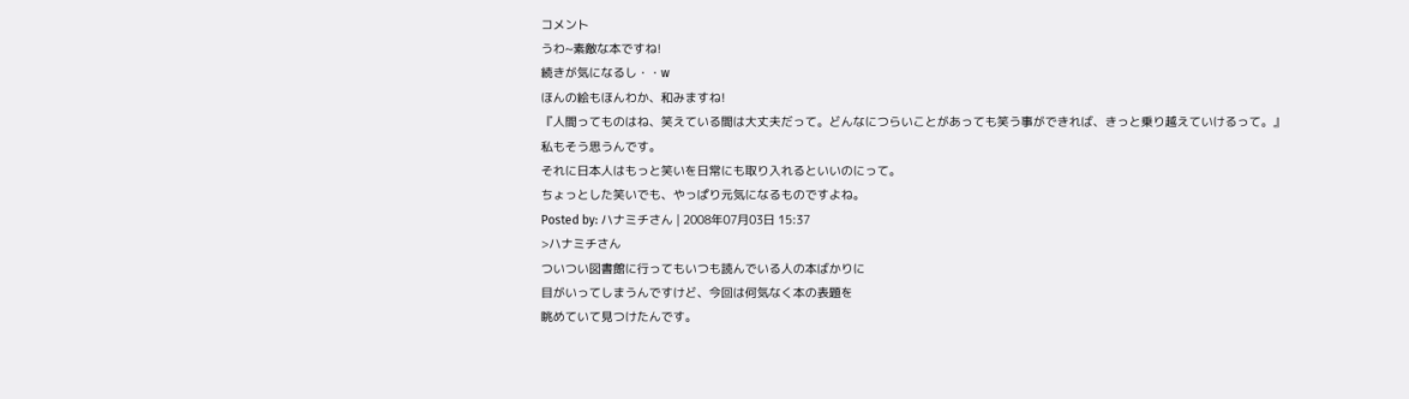コメント
うわ~素敵な本ですね!
続きが気になるし・・w
ほんの絵もほんわか、和みますね!
『人間ってものはね、笑えている間は大丈夫だって。どんなにつらいことがあっても笑う事ができれば、きっと乗り越えていけるって。』
私もそう思うんです。
それに日本人はもっと笑いを日常にも取り入れるといいのにって。
ちょっとした笑いでも、やっぱり元気になるものですよね。
Posted by: ハナミチさん | 2008年07月03日 15:37
>ハナミチさん
ついつい図書館に行ってもいつも読んでいる人の本ばかりに
目がいってしまうんですけど、今回は何気なく本の表題を
眺めていて見つけたんです。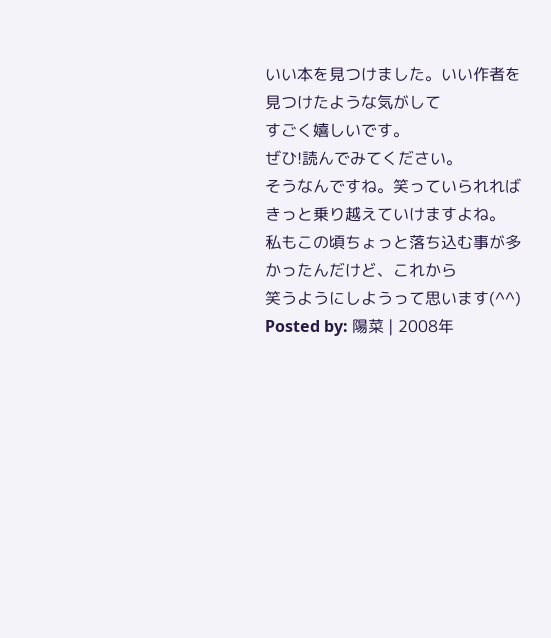いい本を見つけました。いい作者を見つけたような気がして
すごく嬉しいです。
ぜひ!読んでみてください。
そうなんですね。笑っていられればきっと乗り越えていけますよね。
私もこの頃ちょっと落ち込む事が多かったんだけど、これから
笑うようにしようって思います(^^)
Posted by: 陽菜 | 2008年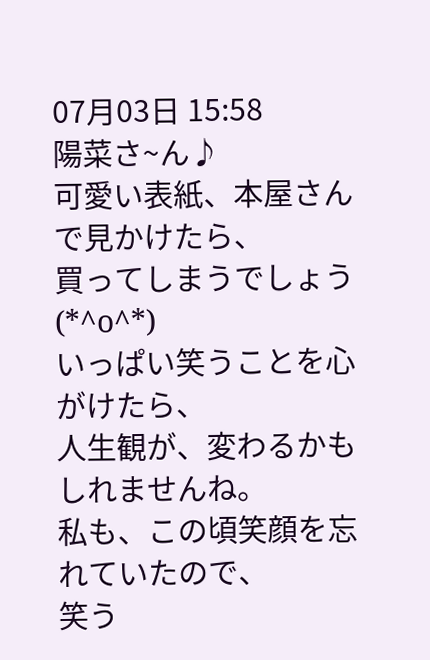07月03日 15:58
陽菜さ~ん♪
可愛い表紙、本屋さんで見かけたら、
買ってしまうでしょう(*^o^*)
いっぱい笑うことを心がけたら、
人生観が、変わるかもしれませんね。
私も、この頃笑顔を忘れていたので、
笑う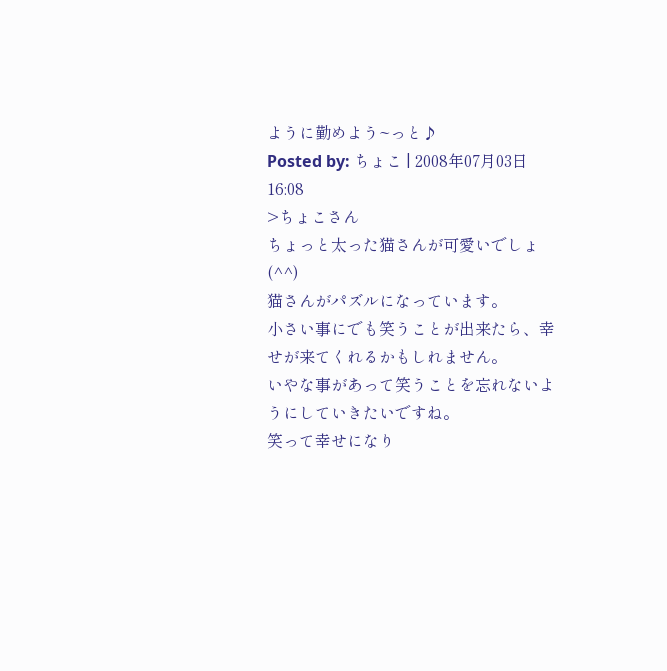ように勤めよう~っと♪
Posted by: ちょこ | 2008年07月03日 16:08
>ちょこさん
ちょっと太った猫さんが可愛いでしょ(^^)
猫さんがパズルになっています。
小さい事にでも笑うことが出来たら、幸せが来てくれるかもしれません。
いやな事があって笑うことを忘れないようにしていきたいですね。
笑って幸せになり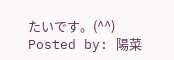たいです。(^^)
Posted by: 陽菜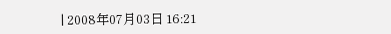| 2008年07月03日 16:21